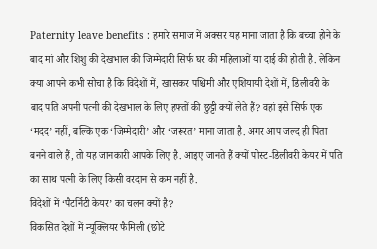Paternity leave benefits : हमारे समाज में अक्सर यह माना जाता है कि बच्चा होने के बाद मां और शिशु की देखभाल की जिम्मेदारी सिर्फ घर की महिलाओं या दाई की होती है. लेकिन क्या आपने कभी सोचा है कि विदेशों में, खासकर पश्चिमी और एशियायी देशों में, डिलीवरी के बाद पति अपनी पत्नी की देखभाल के लिए हफ्तों की छुट्टी क्यों लेते हैं? वहां इसे सिर्फ एक ‘मदद’ नहीं, बल्कि एक ‘जिम्मेदारी’ और ‘जरूरत’ माना जाता है. अगर आप जल्द ही पिता बनने वाले हैं, तो यह जानकारी आपके लिए है. आइए जानते हैं क्यों पोस्ट-डिलीवरी केयर में पति का साथ पत्नी के लिए किसी वरदान से कम नहीं है.
विदेशों में ‘पैटर्निटी केयर’ का चलन क्यों है?
विकसित देशों में न्यूक्लियर फैमिली (छोटे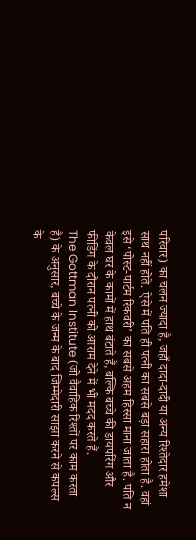परिवार) का चलन ज्यादा है, जहाँ दादा-दादी या अन्य रिश्तेदार हमेशा साथ नहीं होते. ऐसे में पति ही पत्नी का सबसे बड़ा सहारा होता है. वहां इसे ‘पोस्ट-पार्टम रिकवरी’ का सबसे अहम हिस्सा माना जाता है. पति न केवल घर के कामों में हाथ बंटाते हैं, बल्कि बच्चे की डायपरिंग और फीडिंग के दौरान पत्नी को आराम देने में भी मदद करते हैं.
The Gottman Institute (जो वैवाहिक रिश्तों पर काम करता है) के अनुसार, बच्चे के जन्म के बाद जिम्मेदारी साझा करने से कपल्स के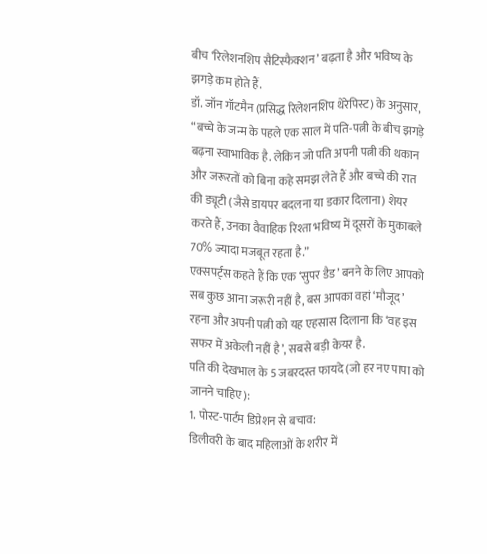बीच ‘रिलेशनशिप सैटिस्फैक्शन’ बढ़ता है और भविष्य के झगड़े कम होते हैं.
डॉ. जॉन गॉटमैन (प्रसिद्ध रिलेशनशिप थेरेपिस्ट) के अनुसार, “बच्चे के जन्म के पहले एक साल में पति-पत्नी के बीच झगड़े बढ़ना स्वाभाविक है. लेकिन जो पति अपनी पत्नी की थकान और जरूरतों को बिना कहे समझ लेते हैं और बच्चे की रात की ड्यूटी (जैसे डायपर बदलना या डकार दिलाना) शेयर करते हैं, उनका वैवाहिक रिश्ता भविष्य में दूसरों के मुकाबले 70% ज्यादा मजबूत रहता है.”
एक्सपर्ट्स कहते हैं कि एक ‘सुपर डैड’ बनने के लिए आपको सब कुछ आना जरूरी नहीं है, बस आपका वहां ‘मौजूद’ रहना और अपनी पत्नी को यह एहसास दिलाना कि ‘वह इस सफर में अकेली नहीं है’, सबसे बड़ी केयर है.
पति की देखभाल के 5 जबरदस्त फायदे (जो हर नए पापा को जानने चाहिए):
1. पोस्ट-पार्टम डिप्रेशन से बचाव:
डिलीवरी के बाद महिलाओं के शरीर में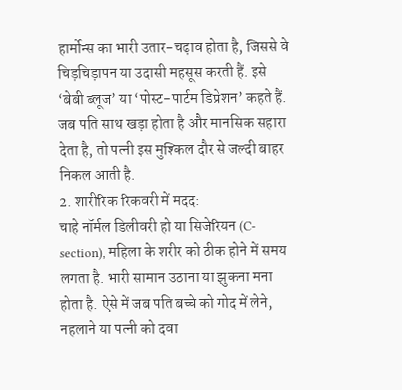हार्मोन्स का भारी उतार-चढ़ाव होता है, जिससे वे चिड़चिड़ापन या उदासी महसूस करती हैं. इसे ‘बेबी ब्लूज’ या ‘पोस्ट-पार्टम डिप्रेशन’ कहते हैं. जब पति साथ खड़ा होता है और मानसिक सहारा देता है, तो पत्नी इस मुश्किल दौर से जल्दी बाहर निकल आती है.
2. शारीरिक रिकवरी में मदद:
चाहे नॉर्मल डिलीवरी हो या सिजेरियन (C-section), महिला के शरीर को ठीक होने में समय लगता है. भारी सामान उठाना या झुकना मना होता है. ऐसे में जब पति बच्चे को गोद में लेने, नहलाने या पत्नी को दवा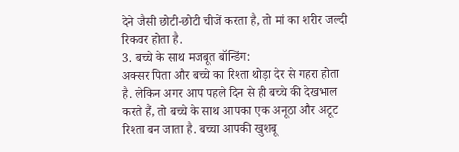देने जैसी छोटी-छोटी चीजें करता है, तो मां का शरीर जल्दी रिकवर होता है.
3. बच्चे के साथ मजबूत बॉन्डिंग:
अक्सर पिता और बच्चे का रिश्ता थोड़ा देर से गहरा होता है. लेकिन अगर आप पहले दिन से ही बच्चे की देखभाल करते हैं, तो बच्चे के साथ आपका एक अनूठा और अटूट रिश्ता बन जाता है. बच्चा आपकी खुशबू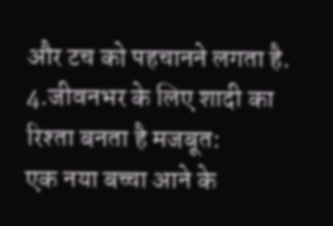और टच को पहचानने लगता है.
4.जीवनभर के लिए शादी का रिश्ता बनता है मजबूत:
एक नया बच्चा आने के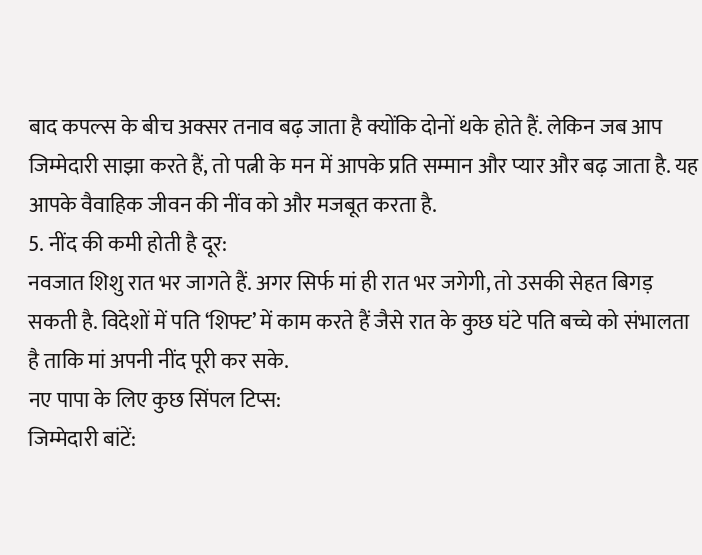बाद कपल्स के बीच अक्सर तनाव बढ़ जाता है क्योंकि दोनों थके होते हैं. लेकिन जब आप जिम्मेदारी साझा करते हैं, तो पत्नी के मन में आपके प्रति सम्मान और प्यार और बढ़ जाता है. यह आपके वैवाहिक जीवन की नींव को और मजबूत करता है.
5. नींद की कमी होती है दूर:
नवजात शिशु रात भर जागते हैं. अगर सिर्फ मां ही रात भर जगेगी, तो उसकी सेहत बिगड़ सकती है. विदेशों में पति ‘शिफ्ट’ में काम करते हैं जैसे रात के कुछ घंटे पति बच्चे को संभालता है ताकि मां अपनी नींद पूरी कर सके.
नए पापा के लिए कुछ सिंपल टिप्स:
जिम्मेदारी बांटें: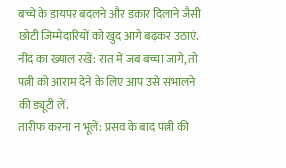बच्चे के डायपर बदलने और डकार दिलाने जैसी छोटी जिम्मेदारियों को खुद आगे बढ़कर उठाएं.
नींद का ख्याल रखें: रात में जब बच्चा जागे, तो पत्नी को आराम देने के लिए आप उसे संभालने की ड्यूटी लें.
तारीफ करना न भूलें: प्रसव के बाद पत्नी की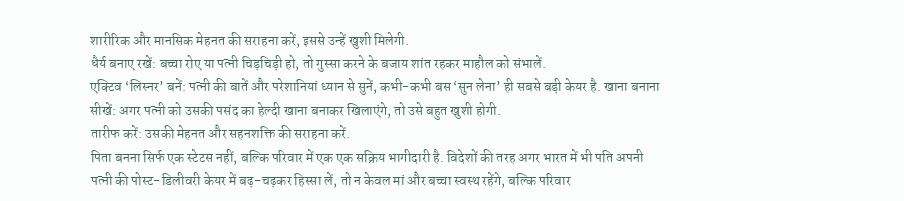शारीरिक और मानसिक मेहनत की सराहना करें, इससे उन्हें खुशी मिलेगी.
धैर्य बनाए रखें: बच्चा रोए या पत्नी चिड़चिड़ी हो, तो गुस्सा करने के बजाय शांत रहकर माहौल को संभालें.
एक्टिव ‘लिस्नर’ बनें: पत्नी की बातें और परेशानियां ध्यान से सुनें, कभी-कभी बस ‘सुन लेना’ ही सबसे बड़ी केयर है. खाना बनाना सीखें: अगर पत्नी को उसकी पसंद का हेल्दी खाना बनाकर खिलाएंगे, तो उसे बहुत खुशी होगी.
तारीफ करें: उसकी मेहनत और सहनशक्ति की सराहना करें.
पिता बनना सिर्फ एक स्टेटस नहीं, बल्कि परिवार में एक एक सक्रिय भागीदारी है. विदेशों की तरह अगर भारत में भी पति अपनी पत्नी की पोस्ट-डिलीवरी केयर में बढ़-चढ़कर हिस्सा लें, तो न केवल मां और बच्चा स्वस्थ रहेंगे, बल्कि परिवार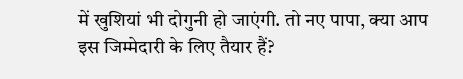में खुशियां भी दोगुनी हो जाएंगी. तो नए पापा, क्या आप इस जिम्मेदारी के लिए तैयार हैं?